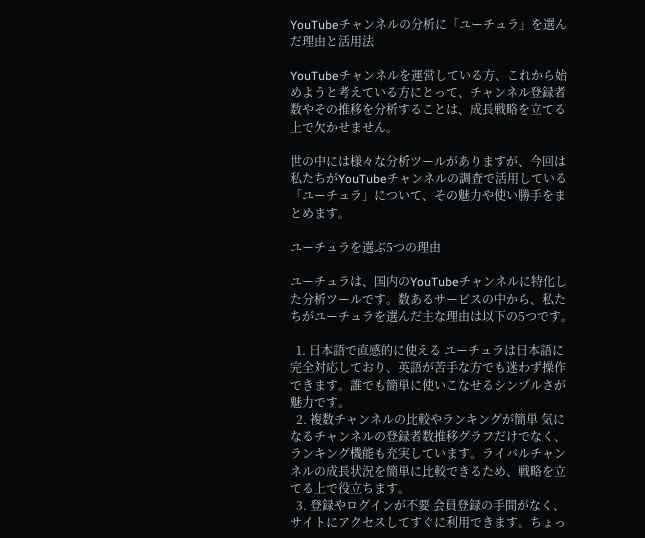YouTubeチャンネルの分析に「ユーチュラ」を選んだ理由と活用法

YouTubeチャンネルを運営している方、これから始めようと考えている方にとって、チャンネル登録者数やその推移を分析することは、成長戦略を立てる上で欠かせません。

世の中には様々な分析ツールがありますが、今回は私たちがYouTubeチャンネルの調査で活用している「ユーチュラ」について、その魅力や使い勝手をまとめます。

ユーチュラを選ぶ5つの理由

ユーチュラは、国内のYouTubeチャンネルに特化した分析ツールです。数あるサービスの中から、私たちがユーチュラを選んだ主な理由は以下の5つです。

  1. 日本語で直感的に使える ユーチュラは日本語に完全対応しており、英語が苦手な方でも迷わず操作できます。誰でも簡単に使いこなせるシンプルさが魅力です。
  2. 複数チャンネルの比較やランキングが簡単 気になるチャンネルの登録者数推移グラフだけでなく、ランキング機能も充実しています。ライバルチャンネルの成長状況を簡単に比較できるため、戦略を立てる上で役立ちます。
  3. 登録やログインが不要 会員登録の手間がなく、サイトにアクセスしてすぐに利用できます。ちょっ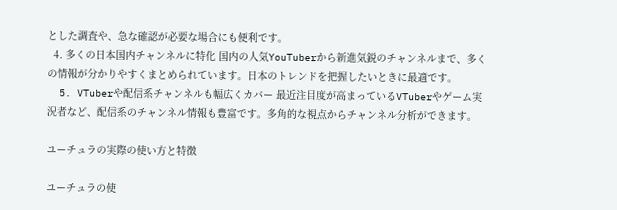とした調査や、急な確認が必要な場合にも便利です。
  4. 多くの日本国内チャンネルに特化 国内の人気YouTuberから新進気鋭のチャンネルまで、多くの情報が分かりやすくまとめられています。日本のトレンドを把握したいときに最適です。
  5. VTuberや配信系チャンネルも幅広くカバー 最近注目度が高まっているVTuberやゲーム実況者など、配信系のチャンネル情報も豊富です。多角的な視点からチャンネル分析ができます。

ユーチュラの実際の使い方と特徴

ユーチュラの使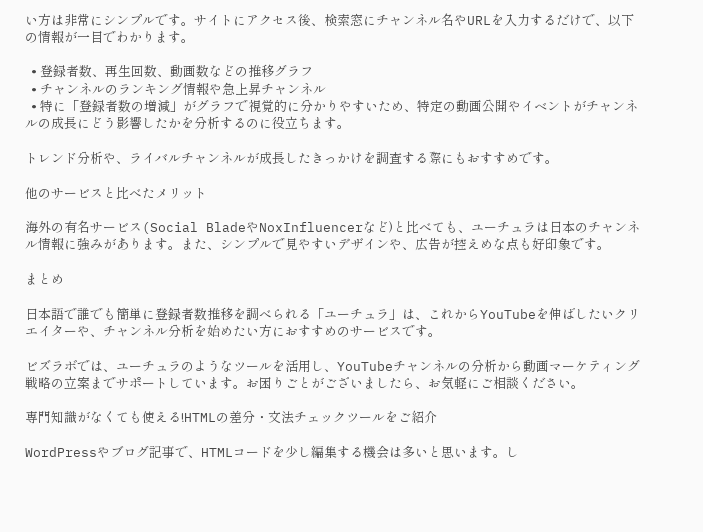い方は非常にシンプルです。サイトにアクセス後、検索窓にチャンネル名やURLを入力するだけで、以下の情報が一目でわかります。

  • 登録者数、再生回数、動画数などの推移グラフ
  • チャンネルのランキング情報や急上昇チャンネル
  • 特に「登録者数の増減」がグラフで視覚的に分かりやすいため、特定の動画公開やイベントがチャンネルの成長にどう影響したかを分析するのに役立ちます。

トレンド分析や、ライバルチャンネルが成長したきっかけを調査する際にもおすすめです。

他のサービスと比べたメリット

海外の有名サービス(Social BladeやNoxInfluencerなど)と比べても、ユーチュラは日本のチャンネル情報に強みがあります。また、シンプルで見やすいデザインや、広告が控えめな点も好印象です。

まとめ

日本語で誰でも簡単に登録者数推移を調べられる「ユーチュラ」は、これからYouTubeを伸ばしたいクリエイターや、チャンネル分析を始めたい方におすすめのサービスです。

ビズラボでは、ユーチュラのようなツールを活用し、YouTubeチャンネルの分析から動画マーケティング戦略の立案までサポートしています。お困りごとがございましたら、お気軽にご相談ください。

専門知識がなくても使える!HTMLの差分・文法チェックツールをご紹介

WordPressやブログ記事で、HTMLコードを少し編集する機会は多いと思います。し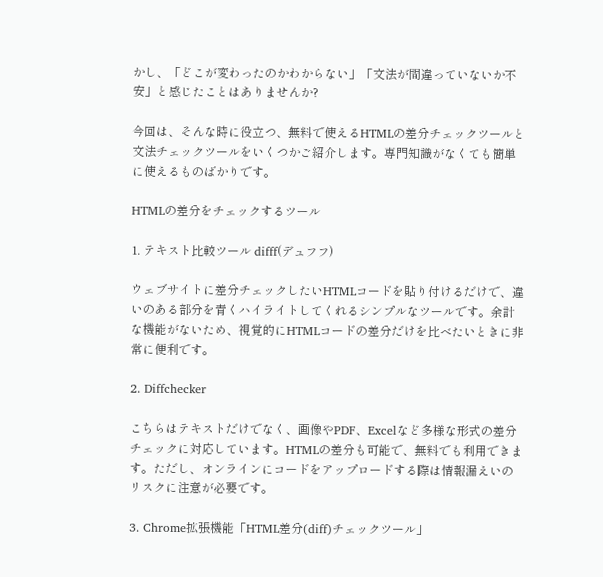かし、「どこが変わったのかわからない」「文法が間違っていないか不安」と感じたことはありませんか?

今回は、そんな時に役立つ、無料で使えるHTMLの差分チェックツールと文法チェックツールをいくつかご紹介します。専門知識がなくても簡単に使えるものばかりです。

HTMLの差分をチェックするツール

1. テキスト比較ツール difff(デュフフ)

ウェブサイトに差分チェックしたいHTMLコードを貼り付けるだけで、違いのある部分を青くハイライトしてくれるシンプルなツールです。余計な機能がないため、視覚的にHTMLコードの差分だけを比べたいときに非常に便利です。

2. Diffchecker

こちらはテキストだけでなく、画像やPDF、Excelなど多様な形式の差分チェックに対応しています。HTMLの差分も可能で、無料でも利用できます。ただし、オンラインにコードをアップロードする際は情報漏えいのリスクに注意が必要です。

3. Chrome拡張機能「HTML差分(diff)チェックツール」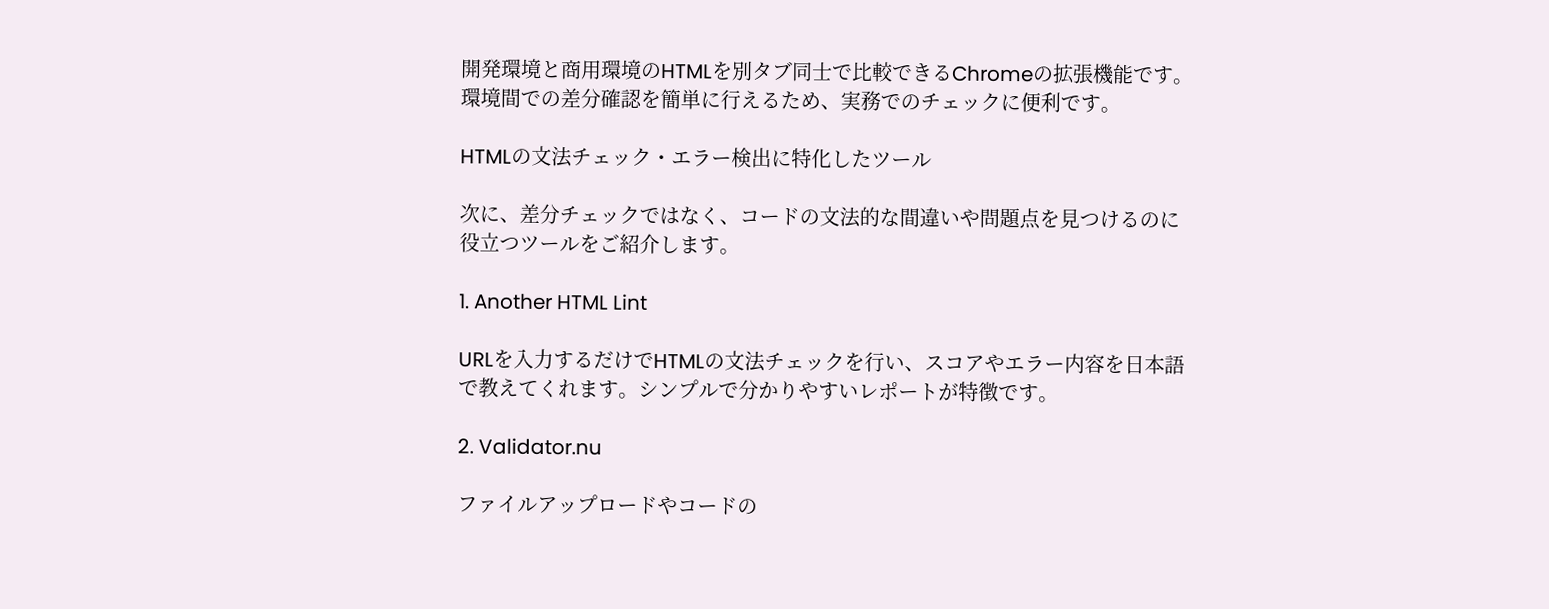開発環境と商用環境のHTMLを別タブ同士で比較できるChromeの拡張機能です。環境間での差分確認を簡単に行えるため、実務でのチェックに便利です。

HTMLの文法チェック・エラー検出に特化したツール

次に、差分チェックではなく、コードの文法的な間違いや問題点を見つけるのに役立つツールをご紹介します。

1. Another HTML Lint

URLを入力するだけでHTMLの文法チェックを行い、スコアやエラー内容を日本語で教えてくれます。シンプルで分かりやすいレポートが特徴です。

2. Validator.nu

ファイルアップロードやコードの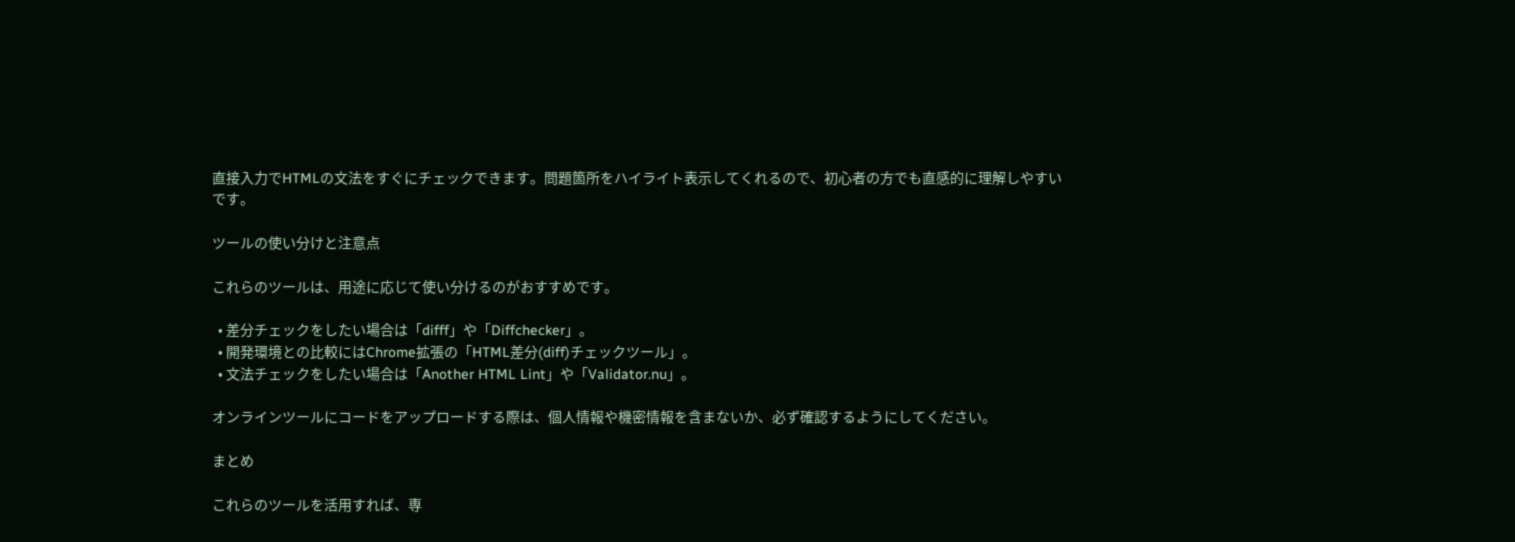直接入力でHTMLの文法をすぐにチェックできます。問題箇所をハイライト表示してくれるので、初心者の方でも直感的に理解しやすいです。

ツールの使い分けと注意点

これらのツールは、用途に応じて使い分けるのがおすすめです。

  • 差分チェックをしたい場合は「difff」や「Diffchecker」。
  • 開発環境との比較にはChrome拡張の「HTML差分(diff)チェックツール」。
  • 文法チェックをしたい場合は「Another HTML Lint」や「Validator.nu」。

オンラインツールにコードをアップロードする際は、個人情報や機密情報を含まないか、必ず確認するようにしてください。

まとめ

これらのツールを活用すれば、専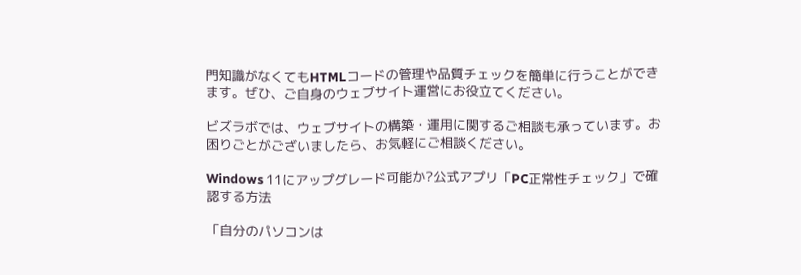門知識がなくてもHTMLコードの管理や品質チェックを簡単に行うことができます。ぜひ、ご自身のウェブサイト運営にお役立てください。

ビズラボでは、ウェブサイトの構築・運用に関するご相談も承っています。お困りごとがございましたら、お気軽にご相談ください。

Windows 11にアップグレード可能か?公式アプリ「PC正常性チェック」で確認する方法

「自分のパソコンは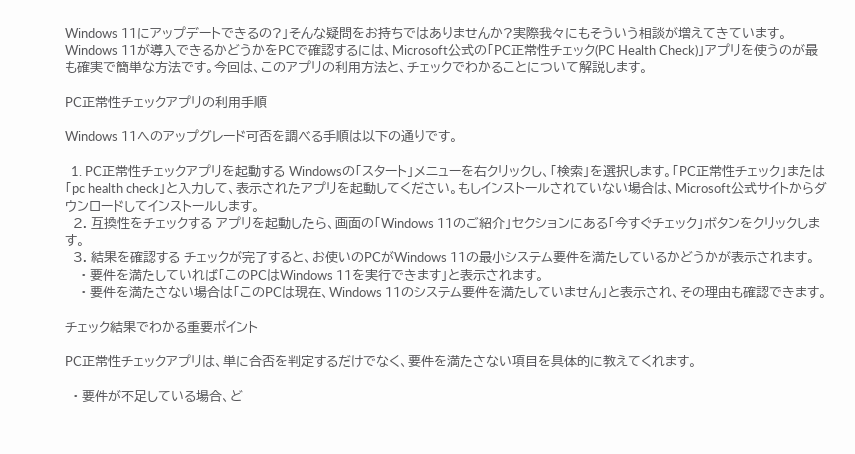Windows 11にアップデートできるの?」そんな疑問をお持ちではありませんか?実際我々にもそういう相談が増えてきています。Windows 11が導入できるかどうかをPCで確認するには、Microsoft公式の「PC正常性チェック(PC Health Check)」アプリを使うのが最も確実で簡単な方法です。今回は、このアプリの利用方法と、チェックでわかることについて解説します。

PC正常性チェックアプリの利用手順

Windows 11へのアップグレード可否を調べる手順は以下の通りです。

  1. PC正常性チェックアプリを起動する Windowsの「スタート」メニューを右クリックし、「検索」を選択します。「PC正常性チェック」または「pc health check」と入力して、表示されたアプリを起動してください。もしインストールされていない場合は、Microsoft公式サイトからダウンロードしてインストールします。
  2. 互換性をチェックする アプリを起動したら、画面の「Windows 11のご紹介」セクションにある「今すぐチェック」ボタンをクリックします。
  3. 結果を確認する チェックが完了すると、お使いのPCがWindows 11の最小システム要件を満たしているかどうかが表示されます。
    • 要件を満たしていれば「このPCはWindows 11を実行できます」と表示されます。
    • 要件を満たさない場合は「このPCは現在、Windows 11のシステム要件を満たしていません」と表示され、その理由も確認できます。

チェック結果でわかる重要ポイント

PC正常性チェックアプリは、単に合否を判定するだけでなく、要件を満たさない項目を具体的に教えてくれます。

  • 要件が不足している場合、ど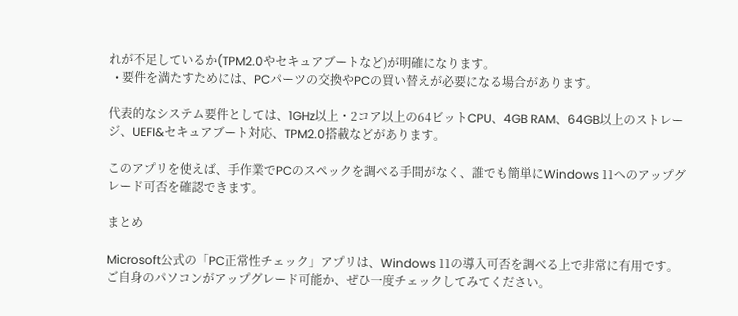れが不足しているか(TPM2.0やセキュアブートなど)が明確になります。
  • 要件を満たすためには、PCパーツの交換やPCの買い替えが必要になる場合があります。

代表的なシステム要件としては、1GHz以上・2コア以上の64ビットCPU、4GB RAM、64GB以上のストレージ、UEFI&セキュアブート対応、TPM2.0搭載などがあります。

このアプリを使えば、手作業でPCのスペックを調べる手間がなく、誰でも簡単にWindows 11へのアップグレード可否を確認できます。

まとめ

Microsoft公式の「PC正常性チェック」アプリは、Windows 11の導入可否を調べる上で非常に有用です。ご自身のパソコンがアップグレード可能か、ぜひ一度チェックしてみてください。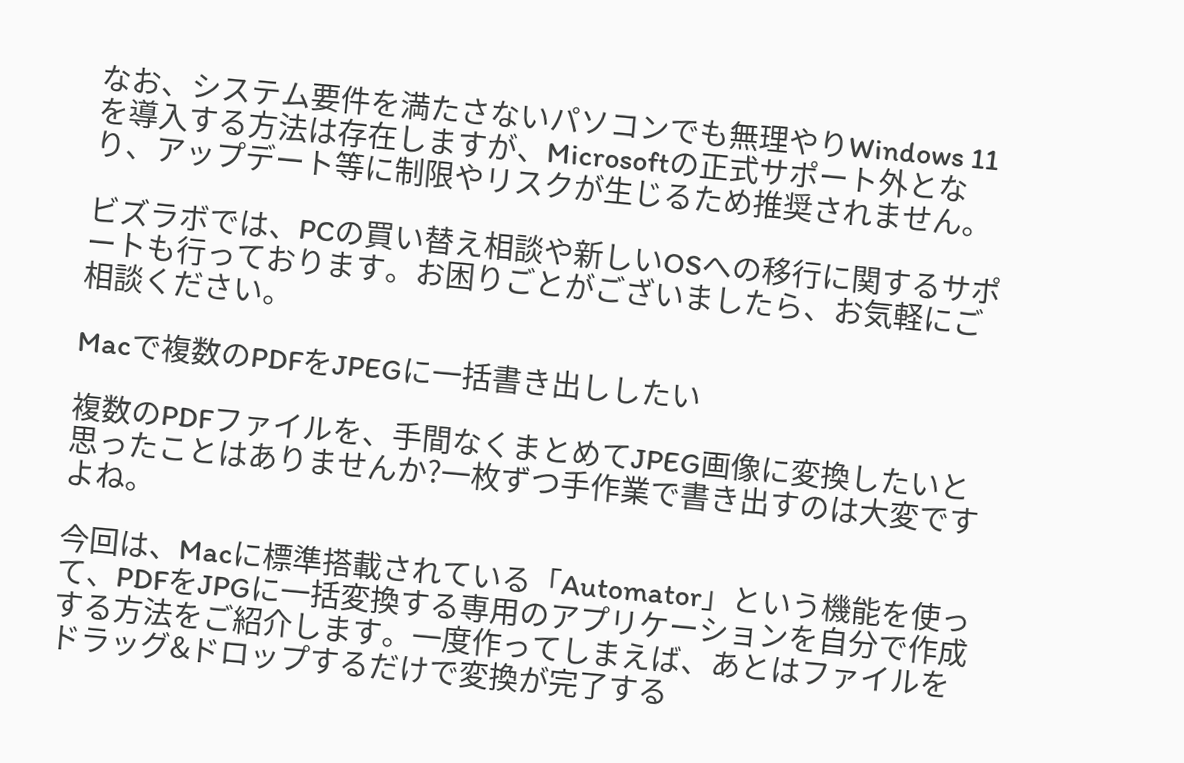なお、システム要件を満たさないパソコンでも無理やりWindows 11を導入する方法は存在しますが、Microsoftの正式サポート外となり、アップデート等に制限やリスクが生じるため推奨されません。

ビズラボでは、PCの買い替え相談や新しいOSへの移行に関するサポートも行っております。お困りごとがございましたら、お気軽にご相談ください。

Macで複数のPDFをJPEGに一括書き出ししたい

複数のPDFファイルを、手間なくまとめてJPEG画像に変換したいと思ったことはありませんか?一枚ずつ手作業で書き出すのは大変ですよね。

今回は、Macに標準搭載されている「Automator」という機能を使って、PDFをJPGに一括変換する専用のアプリケーションを自分で作成する方法をご紹介します。一度作ってしまえば、あとはファイルをドラッグ&ドロップするだけで変換が完了する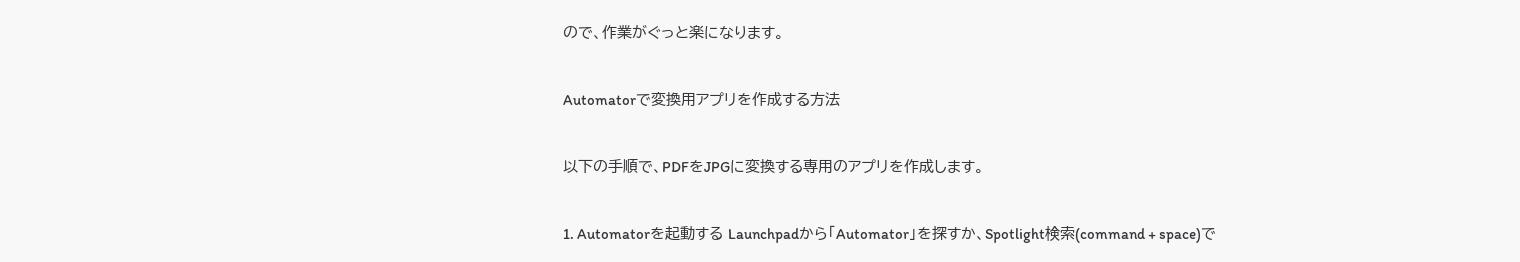ので、作業がぐっと楽になります。

Automatorで変換用アプリを作成する方法

以下の手順で、PDFをJPGに変換する専用のアプリを作成します。

1. Automatorを起動する Launchpadから「Automator」を探すか、Spotlight検索(command + space)で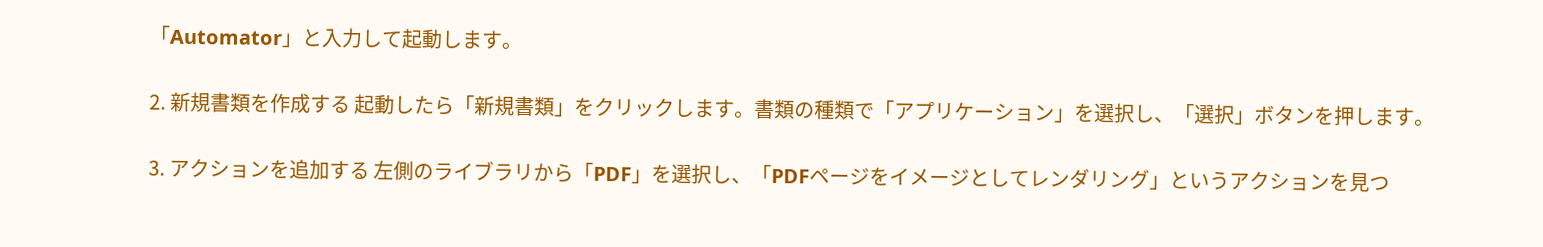「Automator」と入力して起動します。

2. 新規書類を作成する 起動したら「新規書類」をクリックします。書類の種類で「アプリケーション」を選択し、「選択」ボタンを押します。

3. アクションを追加する 左側のライブラリから「PDF」を選択し、「PDFページをイメージとしてレンダリング」というアクションを見つ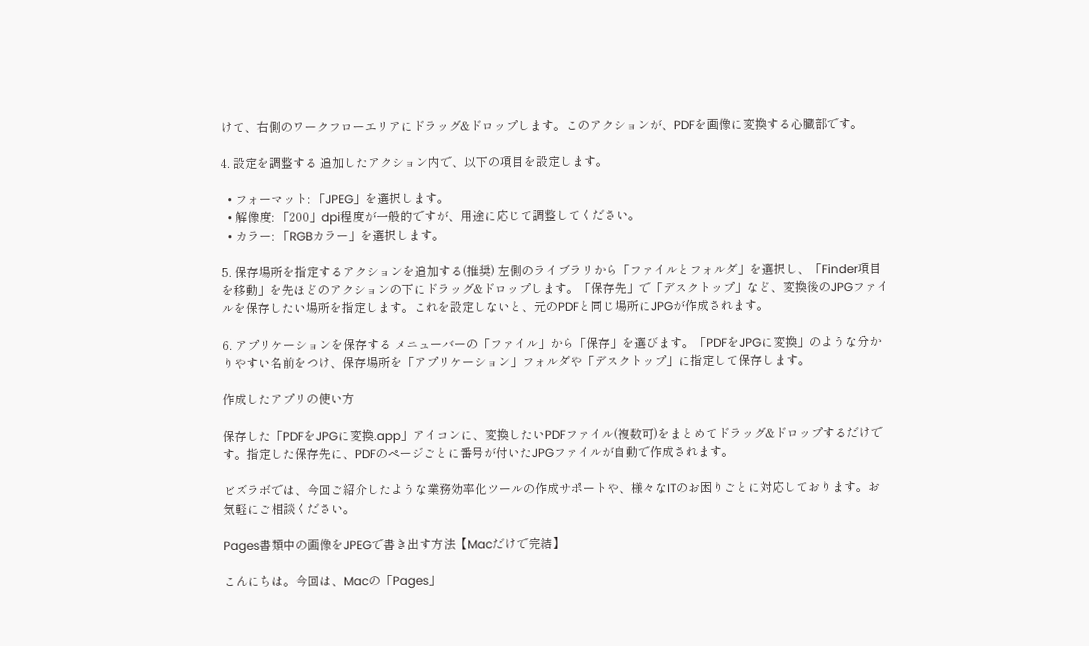けて、右側のワークフローエリアにドラッグ&ドロップします。このアクションが、PDFを画像に変換する心臓部です。

4. 設定を調整する 追加したアクション内で、以下の項目を設定します。

  • フォーマット: 「JPEG」を選択します。
  • 解像度: 「200」dpi程度が一般的ですが、用途に応じて調整してください。
  • カラー: 「RGBカラー」を選択します。

5. 保存場所を指定するアクションを追加する(推奨) 左側のライブラリから「ファイルとフォルダ」を選択し、「Finder項目を移動」を先ほどのアクションの下にドラッグ&ドロップします。「保存先」で「デスクトップ」など、変換後のJPGファイルを保存したい場所を指定します。これを設定しないと、元のPDFと同じ場所にJPGが作成されます。

6. アプリケーションを保存する メニューバーの「ファイル」から「保存」を選びます。「PDFをJPGに変換」のような分かりやすい名前をつけ、保存場所を「アプリケーション」フォルダや「デスクトップ」に指定して保存します。

作成したアプリの使い方

保存した「PDFをJPGに変換.app」アイコンに、変換したいPDFファイル(複数可)をまとめてドラッグ&ドロップするだけです。指定した保存先に、PDFのページごとに番号が付いたJPGファイルが自動で作成されます。

ビズラボでは、今回ご紹介したような業務効率化ツールの作成サポートや、様々なITのお困りごとに対応しております。お気軽にご相談ください。

Pages書類中の画像をJPEGで書き出す方法【Macだけで完結】

こんにちは。今回は、Macの「Pages」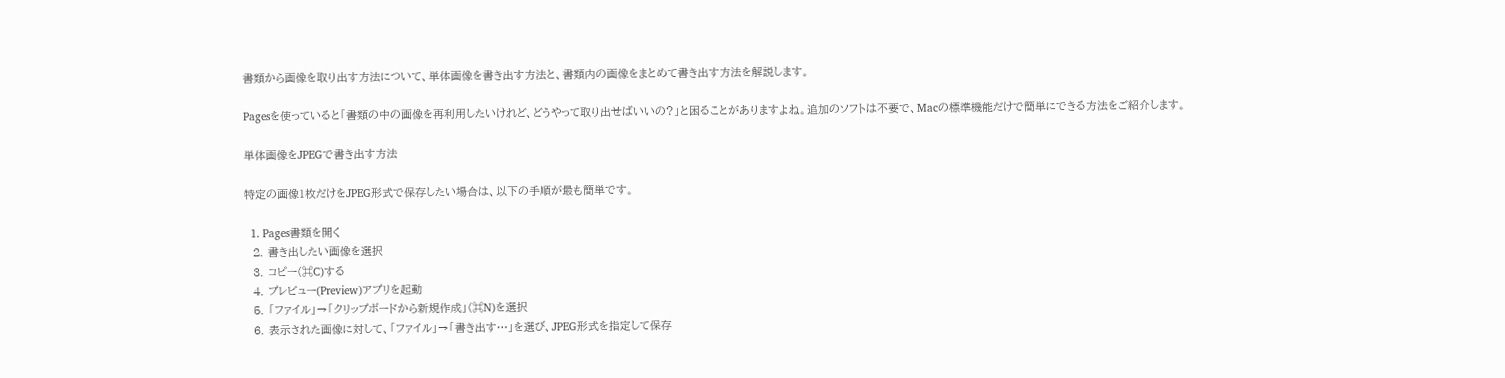書類から画像を取り出す方法について、単体画像を書き出す方法と、書類内の画像をまとめて書き出す方法を解説します。

Pagesを使っていると「書類の中の画像を再利用したいけれど、どうやって取り出せばいいの?」と困ることがありますよね。追加のソフトは不要で、Macの標準機能だけで簡単にできる方法をご紹介します。

単体画像をJPEGで書き出す方法

特定の画像1枚だけをJPEG形式で保存したい場合は、以下の手順が最も簡単です。

  1. Pages書類を開く
  2. 書き出したい画像を選択
  3. コピー(⌘C)する
  4. プレビュー(Preview)アプリを起動
  5. 「ファイル」→「クリップボードから新規作成」(⌘N)を選択
  6. 表示された画像に対して、「ファイル」→「書き出す…」を選び、JPEG形式を指定して保存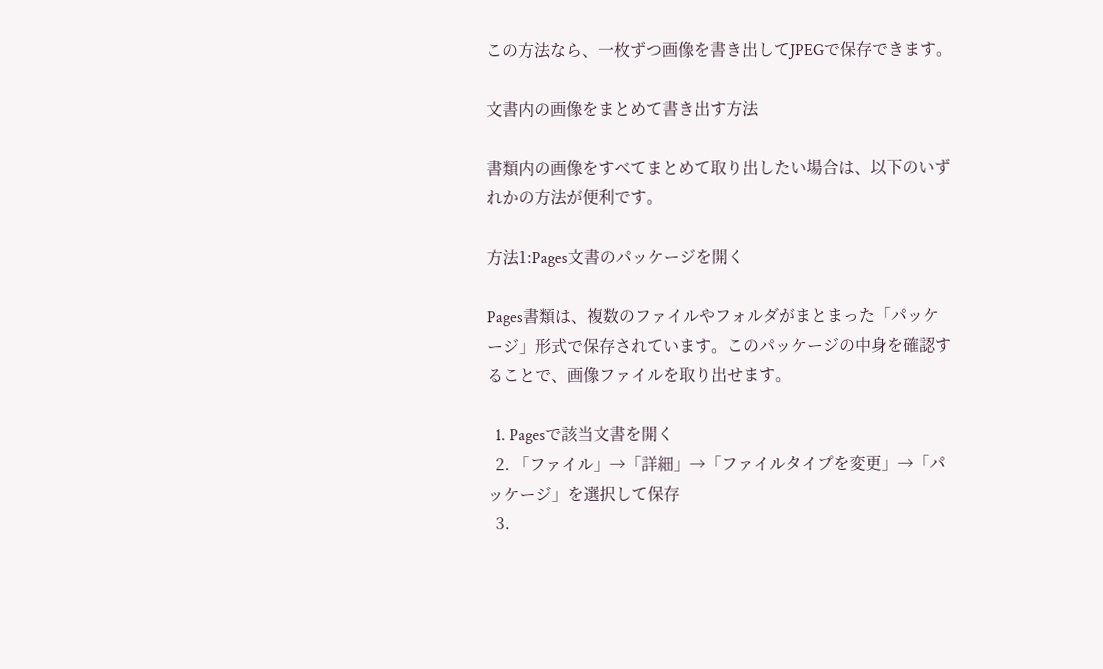この方法なら、一枚ずつ画像を書き出してJPEGで保存できます。

文書内の画像をまとめて書き出す方法

書類内の画像をすべてまとめて取り出したい場合は、以下のいずれかの方法が便利です。

方法1:Pages文書のパッケージを開く

Pages書類は、複数のファイルやフォルダがまとまった「パッケージ」形式で保存されています。このパッケージの中身を確認することで、画像ファイルを取り出せます。

  1. Pagesで該当文書を開く
  2. 「ファイル」→「詳細」→「ファイルタイプを変更」→「パッケージ」を選択して保存
  3.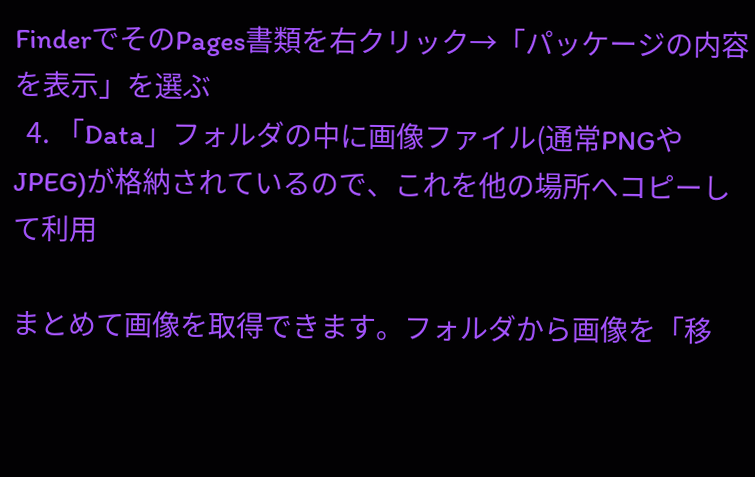FinderでそのPages書類を右クリック→「パッケージの内容を表示」を選ぶ
  4. 「Data」フォルダの中に画像ファイル(通常PNGやJPEG)が格納されているので、これを他の場所へコピーして利用

まとめて画像を取得できます。フォルダから画像を「移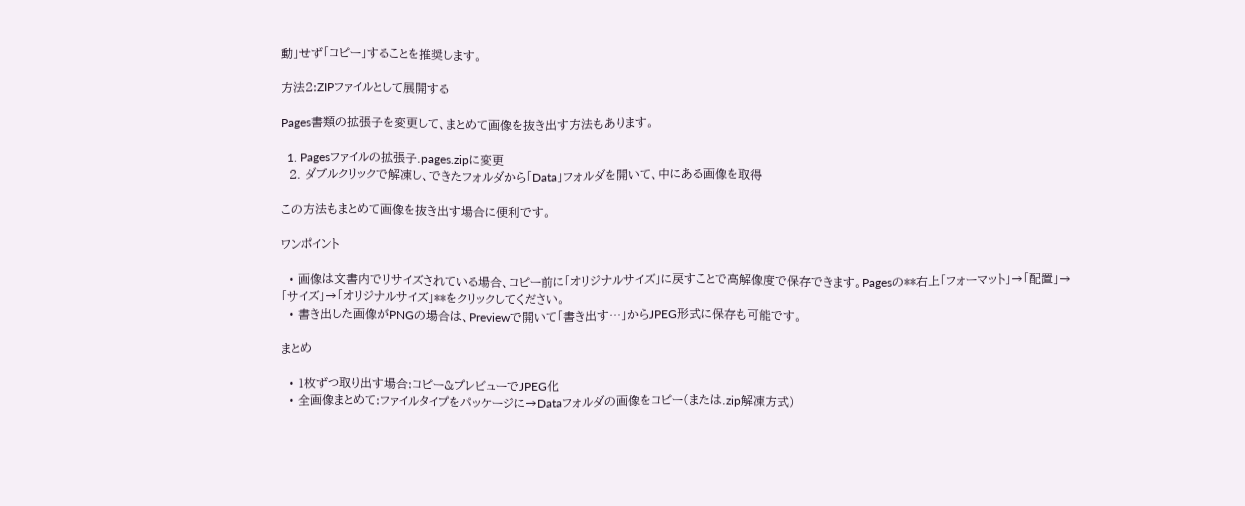動」せず「コピー」することを推奨します。

方法2:ZIPファイルとして展開する

Pages書類の拡張子を変更して、まとめて画像を抜き出す方法もあります。

  1. Pagesファイルの拡張子.pages.zipに変更
  2. ダブルクリックで解凍し、できたフォルダから「Data」フォルダを開いて、中にある画像を取得

この方法もまとめて画像を抜き出す場合に便利です。

ワンポイント

  • 画像は文書内でリサイズされている場合、コピー前に「オリジナルサイズ」に戻すことで高解像度で保存できます。Pagesの**右上「フォーマット」→「配置」→「サイズ」→「オリジナルサイズ」**をクリックしてください。
  • 書き出した画像がPNGの場合は、Previewで開いて「書き出す…」からJPEG形式に保存も可能です。

まとめ

  • 1枚ずつ取り出す場合:コピー&プレビューでJPEG化
  • 全画像まとめて:ファイルタイプをパッケージに→Dataフォルダの画像をコピー(または.zip解凍方式)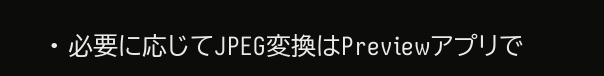• 必要に応じてJPEG変換はPreviewアプリで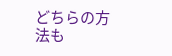どちらの方法も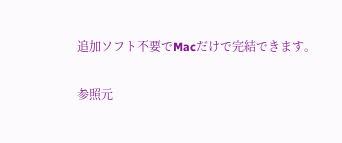追加ソフト不要でMacだけで完結できます。

参照元